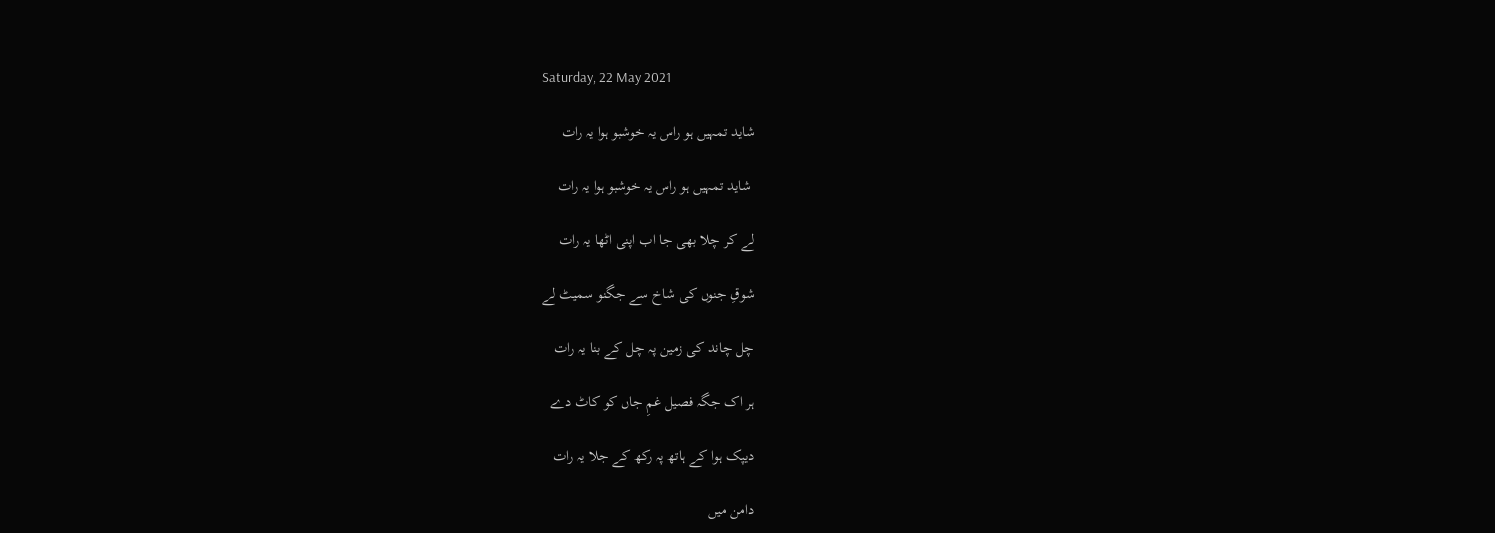Saturday, 22 May 2021

شاید تمہیں ہو راس یہ خوشبو ہوا یہ رات

 شاید تمہیں ہو راس یہ خوشبو ہوا یہ رات

لے کر چلا بھی جا اب اپنی اٹھا یہ رات

شوقِ جنوں کی شاخ سے جگنو سمیٹ لے

چل چاند کی زمین پہ چل کے بنا یہ رات

ہر اک جگہ فصیل غمِ جاں کو کاٹ دے

دیپک ہوا کے ہاتھ پہ رکھ کے جلا یہ رات

دامن میں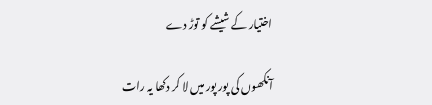اختیار کے شیشے کو توڑ دے

آنکھوں کی پور پور میں لا کر دکھا یہ رات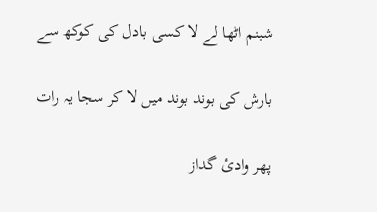شبنم اٹھا لے لا کسی بادل کی کوکھ سے

بارش کی بوند بوند میں لا کر سجا یہ رات

پھر وادئ گداز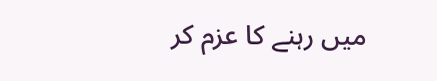میں رہنے کا عزم کر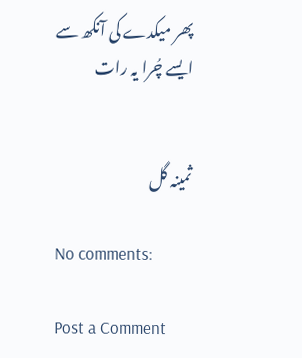پھر میکدے کی آنکھ سے ایسے چُرا یہ رات


ثمینہ گل

No comments:

Post a Comment